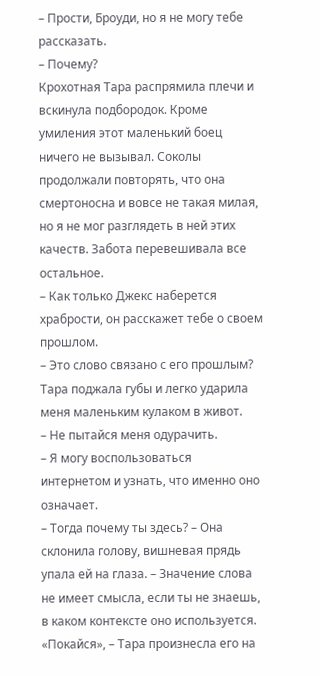– Прости, Броуди, но я не могу тебе рассказать.
– Почему?
Крохотная Тара распрямила плечи и вскинула подбородок. Кроме умиления этот маленький боец ничего не вызывал. Соколы продолжали повторять, что она смертоносна и вовсе не такая милая, но я не мог разглядеть в ней этих качеств. Забота перевешивала все остальное.
– Как только Джекс наберется храбрости, он расскажет тебе о своем прошлом.
– Это слово связано с его прошлым?
Тара поджала губы и легко ударила меня маленьким кулаком в живот.
– Не пытайся меня одурачить.
– Я могу воспользоваться интернетом и узнать, что именно оно означает.
– Тогда почему ты здесь? – Она склонила голову, вишневая прядь упала ей на глаза. – Значение слова не имеет смысла, если ты не знаешь, в каком контексте оно используется. «Покайся», – Тара произнесла его на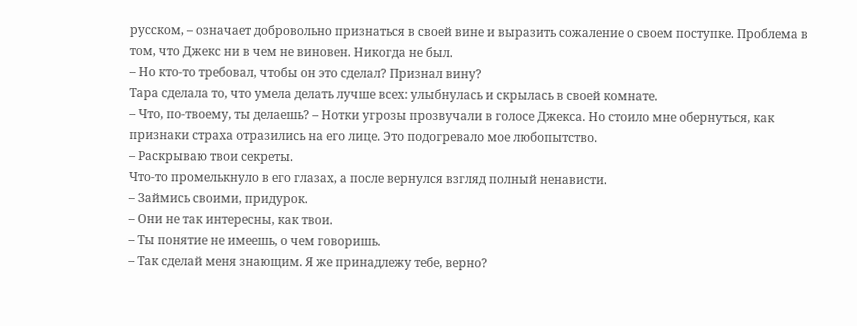русском, – означает добровольно признаться в своей вине и выразить сожаление о своем поступке. Проблема в том, что Джекс ни в чем не виновен. Никогда не был.
– Но кто-то требовал, чтобы он это сделал? Признал вину?
Тара сделала то, что умела делать лучше всех: улыбнулась и скрылась в своей комнате.
– Что, по-твоему, ты делаешь? – Нотки угрозы прозвучали в голосе Джекса. Но стоило мне обернуться, как признаки страха отразились на его лице. Это подогревало мое любопытство.
– Раскрываю твои секреты.
Что-то промелькнуло в его глазах, а после вернулся взгляд полный ненависти.
– Займись своими, придурок.
– Они не так интересны, как твои.
– Ты понятие не имеешь, о чем говоришь.
– Так сделай меня знающим. Я же принадлежу тебе, верно?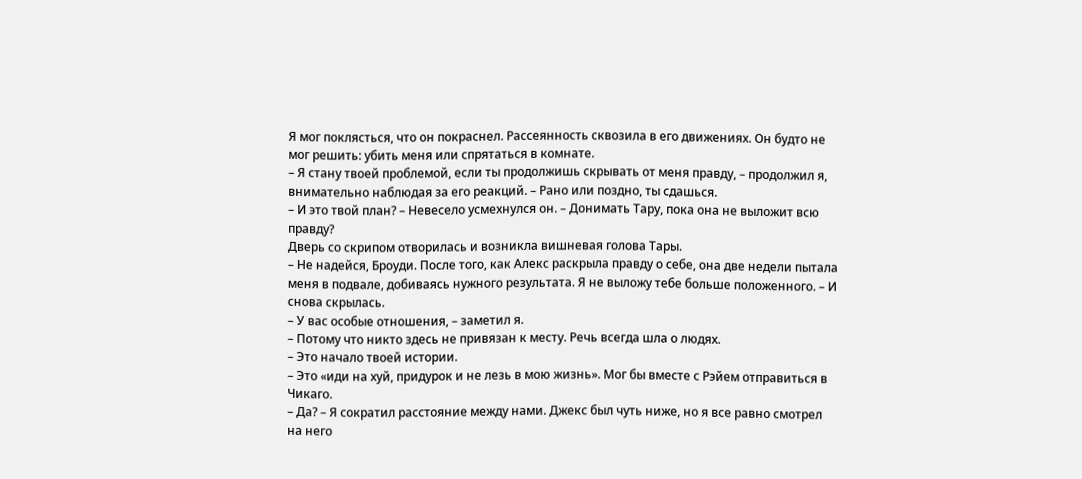Я мог поклясться, что он покраснел. Рассеянность сквозила в его движениях. Он будто не мог решить: убить меня или спрятаться в комнате.
– Я стану твоей проблемой, если ты продолжишь скрывать от меня правду, – продолжил я, внимательно наблюдая за его реакций. – Рано или поздно, ты сдашься.
– И это твой план? – Невесело усмехнулся он. – Донимать Тару, пока она не выложит всю правду?
Дверь со скрипом отворилась и возникла вишневая голова Тары.
– Не надейся, Броуди. После того, как Алекс раскрыла правду о себе, она две недели пытала меня в подвале, добиваясь нужного результата. Я не выложу тебе больше положенного. – И снова скрылась.
– У вас особые отношения, – заметил я.
– Потому что никто здесь не привязан к месту. Речь всегда шла о людях.
– Это начало твоей истории.
– Это «иди на хуй, придурок и не лезь в мою жизнь». Мог бы вместе с Рэйем отправиться в Чикаго.
– Да? – Я сократил расстояние между нами. Джекс был чуть ниже, но я все равно смотрел на него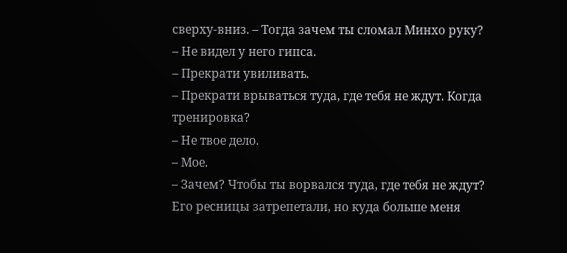сверху-вниз. – Тогда зачем ты сломал Минхо руку?
– Не видел у него гипса.
– Прекрати увиливать.
– Прекрати врываться туда, где тебя не ждут. Когда тренировка?
– Не твое дело.
– Мое.
– Зачем? Чтобы ты ворвался туда, где тебя не ждут?
Его ресницы затрепетали, но куда больше меня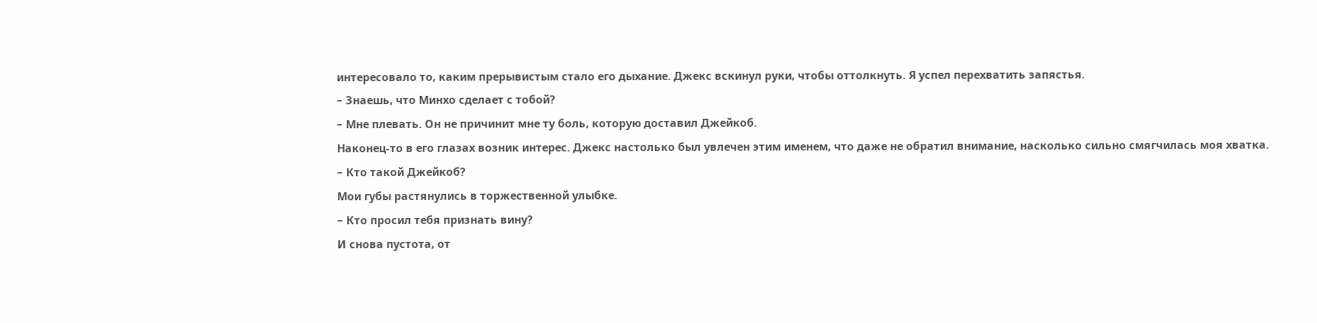интересовало то, каким прерывистым стало его дыхание. Джекс вскинул руки, чтобы оттолкнуть. Я успел перехватить запястья.
– Знаешь, что Минхо сделает с тобой?
– Мне плевать. Он не причинит мне ту боль, которую доставил Джейкоб.
Наконец-то в его глазах возник интерес. Джекс настолько был увлечен этим именем, что даже не обратил внимание, насколько сильно смягчилась моя хватка.
– Кто такой Джейкоб?
Мои губы растянулись в торжественной улыбке.
– Кто просил тебя признать вину?
И снова пустота, от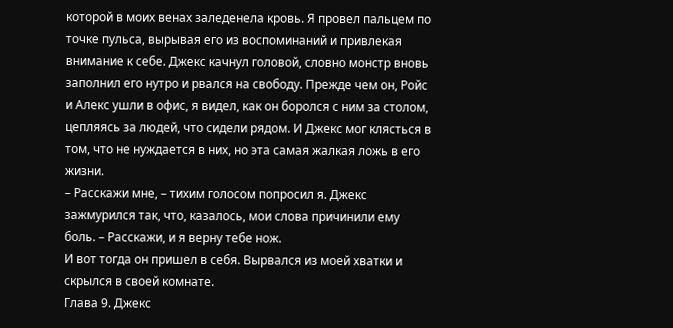которой в моих венах заледенела кровь. Я провел пальцем по точке пульса, вырывая его из воспоминаний и привлекая внимание к себе. Джекс качнул головой, словно монстр вновь заполнил его нутро и рвался на свободу. Прежде чем он, Ройс и Алекс ушли в офис, я видел, как он боролся с ним за столом, цепляясь за людей, что сидели рядом. И Джекс мог клясться в том, что не нуждается в них, но эта самая жалкая ложь в его жизни.
– Расскажи мне, – тихим голосом попросил я. Джекс зажмурился так, что, казалось, мои слова причинили ему боль. – Расскажи, и я верну тебе нож.
И вот тогда он пришел в себя. Вырвался из моей хватки и скрылся в своей комнате.
Глава 9. Джекс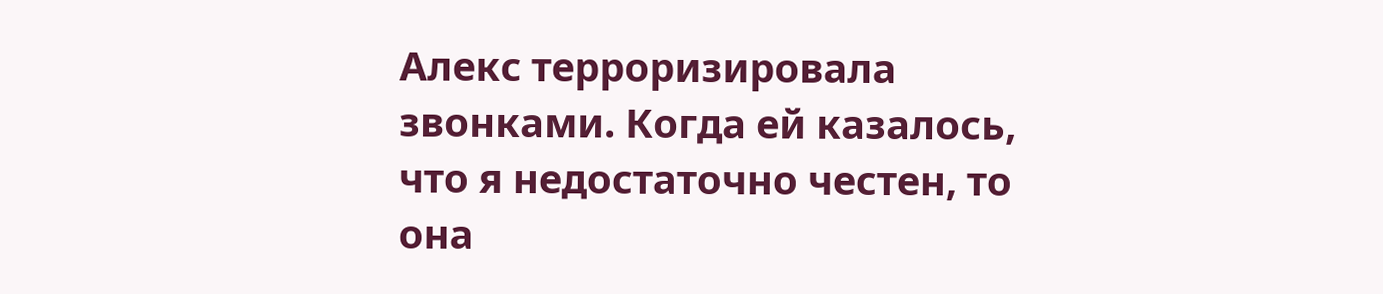Алекс терроризировала звонками. Когда ей казалось, что я недостаточно честен, то она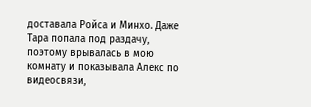доставала Ройса и Минхо. Даже Тара попала под раздачу, поэтому врывалась в мою комнату и показывала Алекс по видеосвязи,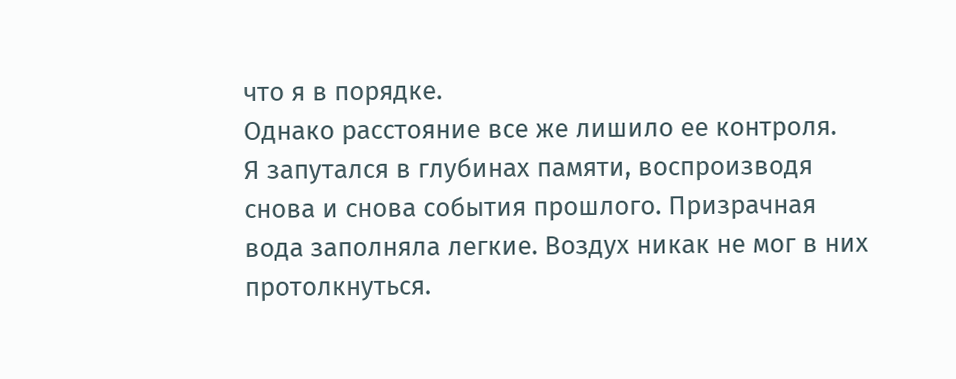что я в порядке.
Однако расстояние все же лишило ее контроля.
Я запутался в глубинах памяти, воспроизводя снова и снова события прошлого. Призрачная вода заполняла легкие. Воздух никак не мог в них протолкнуться.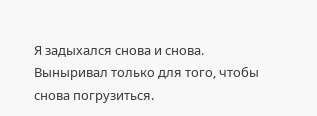Я задыхался снова и снова. Выныривал только для того, чтобы снова погрузиться.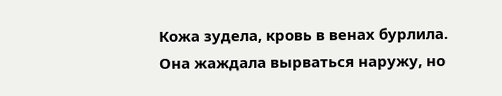Кожа зудела, кровь в венах бурлила. Она жаждала вырваться наружу, но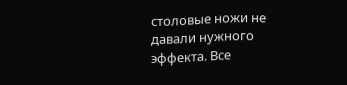столовые ножи не давали нужного эффекта. Все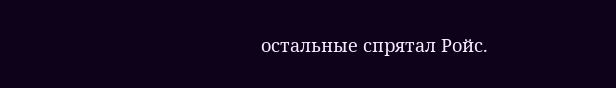остальные спрятал Ройс.